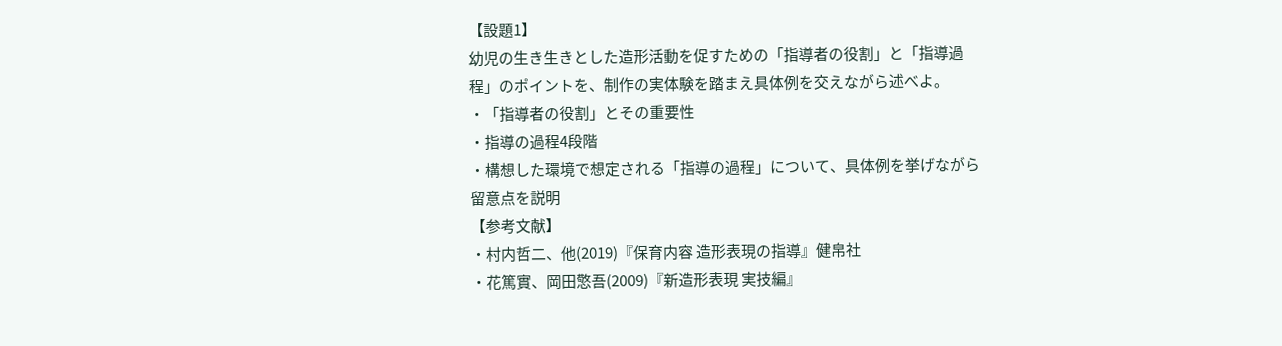【設題1】
幼児の生き生きとした造形活動を促すための「指導者の役割」と「指導過程」のポイントを、制作の実体験を踏まえ具体例を交えながら述べよ。
・「指導者の役割」とその重要性
・指導の過程4段階
・構想した環境で想定される「指導の過程」について、具体例を挙げながら留意点を説明
【参考文献】
・村内哲二、他(2019)『保育内容 造形表現の指導』健帛社
・花篤實、岡田憼吾(2009)『新造形表現 実技編』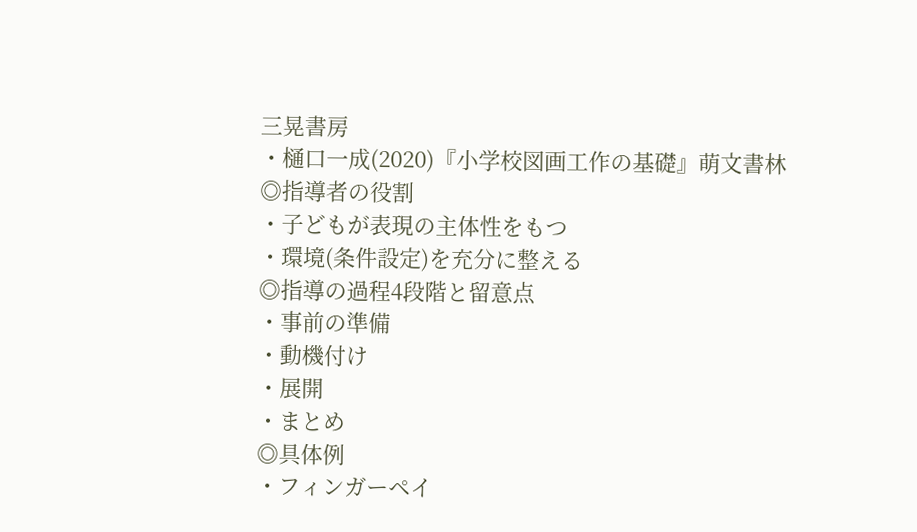三晃書房
・樋口一成(2020)『小学校図画工作の基礎』萌文書林
◎指導者の役割
・子どもが表現の主体性をもつ
・環境(条件設定)を充分に整える
◎指導の過程4段階と留意点
・事前の準備
・動機付け
・展開
・まとめ
◎具体例
・フィンガーペイ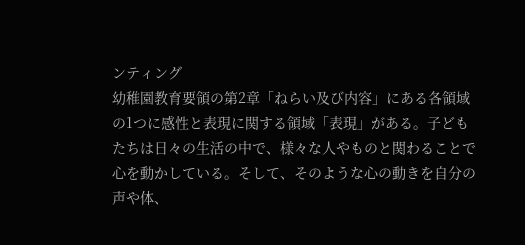ンティング
幼稚園教育要領の第2章「ねらい及び内容」にある各領域の1つに感性と表現に関する領域「表現」がある。子どもたちは日々の生活の中で、様々な人やものと関わることで心を動かしている。そして、そのような心の動きを自分の声や体、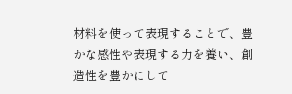材料を使って表現することで、豊かな感性や表現する力を養い、創造性を豊かにして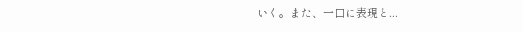いく。また、一口に表現と...